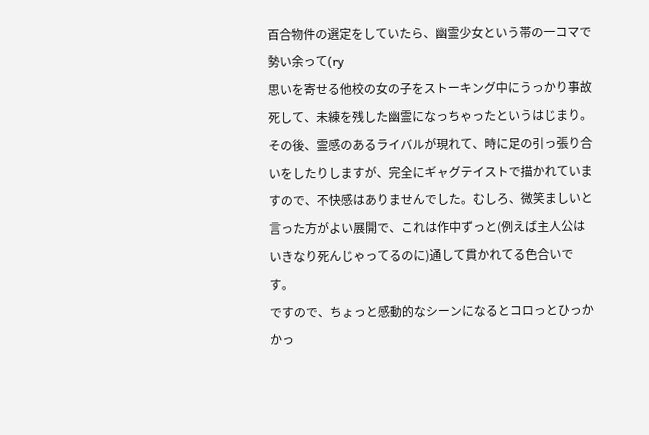百合物件の選定をしていたら、幽霊少女という帯の一コマで勢い余って(ry
思いを寄せる他校の女の子をストーキング中にうっかり事故死して、未練を残した幽霊になっちゃったというはじまり。
その後、霊感のあるライバルが現れて、時に足の引っ張り合いをしたりしますが、完全にギャグテイストで描かれていますので、不快感はありませんでした。むしろ、微笑ましいと言った方がよい展開で、これは作中ずっと(例えば主人公はいきなり死んじゃってるのに)通して貫かれてる色合いです。
ですので、ちょっと感動的なシーンになるとコロっとひっかかっ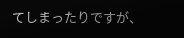てしまったりですが、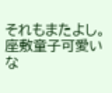それもまたよし。
座敷童子可愛いな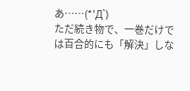あ……(*'Д`)
ただ続き物で、一巻だけでは百合的にも「解決」しな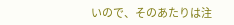いので、そのあたりは注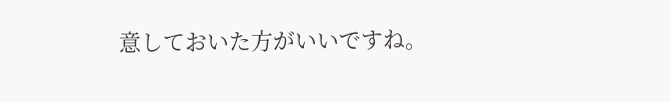意しておいた方がいいですね。